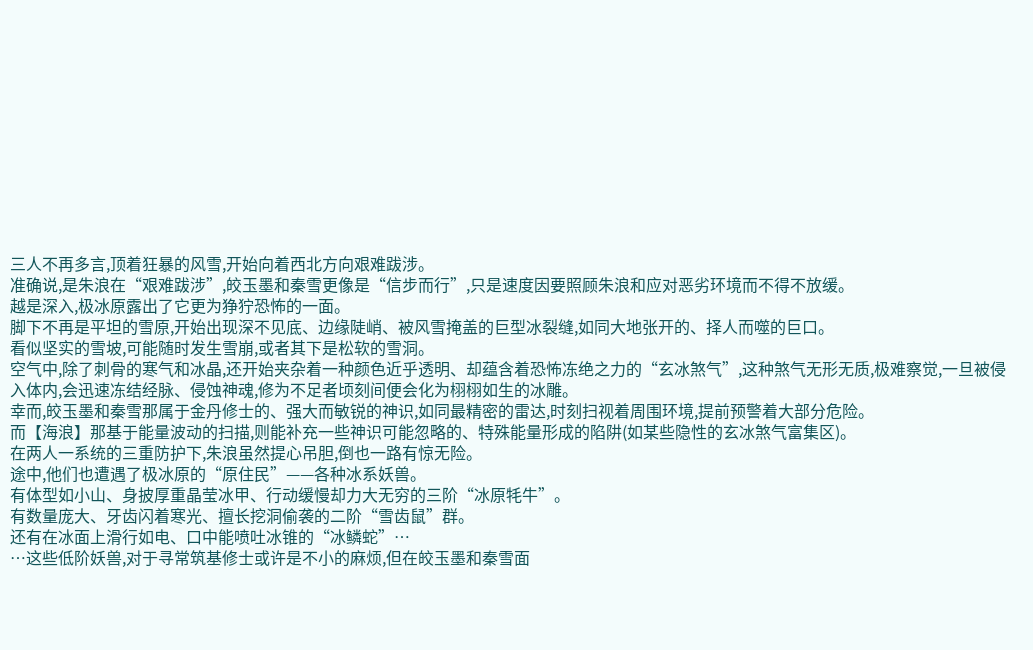三人不再多言,顶着狂暴的风雪,开始向着西北方向艰难跋涉。
准确说,是朱浪在“艰难跋涉”,皎玉墨和秦雪更像是“信步而行”,只是速度因要照顾朱浪和应对恶劣环境而不得不放缓。
越是深入,极冰原露出了它更为狰狞恐怖的一面。
脚下不再是平坦的雪原,开始出现深不见底、边缘陡峭、被风雪掩盖的巨型冰裂缝,如同大地张开的、择人而噬的巨口。
看似坚实的雪坡,可能随时发生雪崩,或者其下是松软的雪洞。
空气中,除了刺骨的寒气和冰晶,还开始夹杂着一种颜色近乎透明、却蕴含着恐怖冻绝之力的“玄冰煞气”,这种煞气无形无质,极难察觉,一旦被侵入体内,会迅速冻结经脉、侵蚀神魂,修为不足者顷刻间便会化为栩栩如生的冰雕。
幸而,皎玉墨和秦雪那属于金丹修士的、强大而敏锐的神识,如同最精密的雷达,时刻扫视着周围环境,提前预警着大部分危险。
而【海浪】那基于能量波动的扫描,则能补充一些神识可能忽略的、特殊能量形成的陷阱(如某些隐性的玄冰煞气富集区)。
在两人一系统的三重防护下,朱浪虽然提心吊胆,倒也一路有惊无险。
途中,他们也遭遇了极冰原的“原住民”——各种冰系妖兽。
有体型如小山、身披厚重晶莹冰甲、行动缓慢却力大无穷的三阶“冰原牦牛”。
有数量庞大、牙齿闪着寒光、擅长挖洞偷袭的二阶“雪齿鼠”群。
还有在冰面上滑行如电、口中能喷吐冰锥的“冰鳞蛇”…
…这些低阶妖兽,对于寻常筑基修士或许是不小的麻烦,但在皎玉墨和秦雪面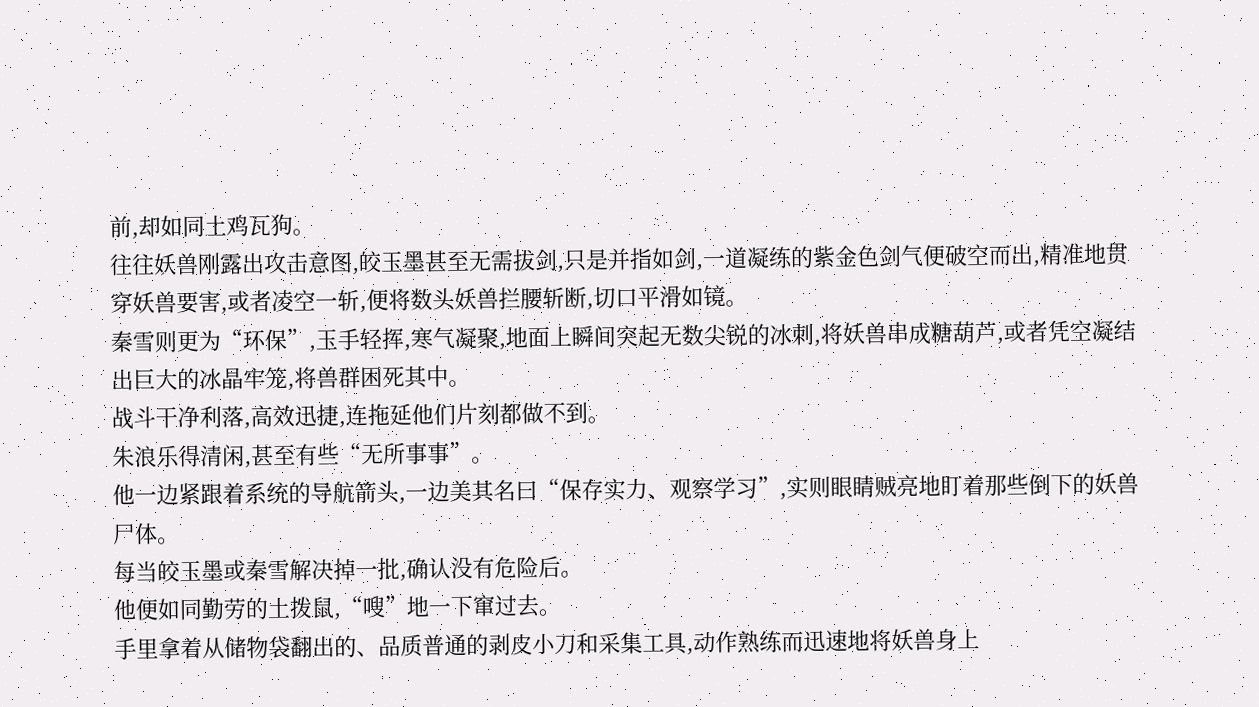前,却如同土鸡瓦狗。
往往妖兽刚露出攻击意图,皎玉墨甚至无需拔剑,只是并指如剑,一道凝练的紫金色剑气便破空而出,精准地贯穿妖兽要害,或者凌空一斩,便将数头妖兽拦腰斩断,切口平滑如镜。
秦雪则更为“环保”,玉手轻挥,寒气凝聚,地面上瞬间突起无数尖锐的冰刺,将妖兽串成糖葫芦,或者凭空凝结出巨大的冰晶牢笼,将兽群困死其中。
战斗干净利落,高效迅捷,连拖延他们片刻都做不到。
朱浪乐得清闲,甚至有些“无所事事”。
他一边紧跟着系统的导航箭头,一边美其名曰“保存实力、观察学习”,实则眼睛贼亮地盯着那些倒下的妖兽尸体。
每当皎玉墨或秦雪解决掉一批,确认没有危险后。
他便如同勤劳的土拨鼠,“嗖”地一下窜过去。
手里拿着从储物袋翻出的、品质普通的剥皮小刀和采集工具,动作熟练而迅速地将妖兽身上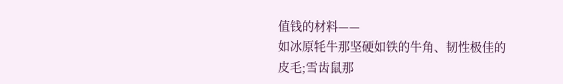值钱的材料——
如冰原牦牛那坚硬如铁的牛角、韧性极佳的皮毛;雪齿鼠那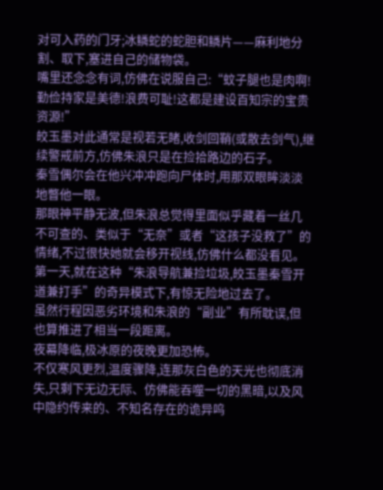对可入药的门牙;冰鳞蛇的蛇胆和鳞片——麻利地分割、取下,塞进自己的储物袋。
嘴里还念念有词,仿佛在说服自己:“蚊子腿也是肉啊!勤俭持家是美德!浪费可耻!这都是建设百知宗的宝贵资源!”
皎玉墨对此通常是视若无睹,收剑回鞘(或散去剑气),继续警戒前方,仿佛朱浪只是在捡拾路边的石子。
秦雪偶尔会在他兴冲冲跑向尸体时,用那双眼眸淡淡地瞥他一眼。
那眼神平静无波,但朱浪总觉得里面似乎藏着一丝几不可查的、类似于“无奈”或者“这孩子没救了”的情绪,不过很快她就会移开视线,仿佛什么都没看见。
第一天,就在这种“朱浪导航兼捡垃圾,皎玉墨秦雪开道兼打手”的奇异模式下,有惊无险地过去了。
虽然行程因恶劣环境和朱浪的“副业”有所耽误,但也算推进了相当一段距离。
夜幕降临,极冰原的夜晚更加恐怖。
不仅寒风更烈,温度骤降,连那灰白色的天光也彻底消失,只剩下无边无际、仿佛能吞噬一切的黑暗,以及风中隐约传来的、不知名存在的诡异呜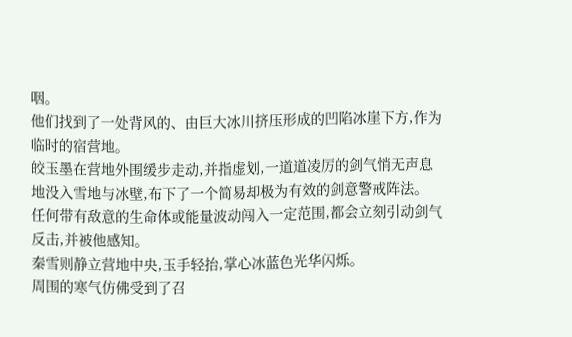咽。
他们找到了一处背风的、由巨大冰川挤压形成的凹陷冰崖下方,作为临时的宿营地。
皎玉墨在营地外围缓步走动,并指虚划,一道道凌厉的剑气悄无声息地没入雪地与冰壁,布下了一个简易却极为有效的剑意警戒阵法。
任何带有敌意的生命体或能量波动闯入一定范围,都会立刻引动剑气反击,并被他感知。
秦雪则静立营地中央,玉手轻抬,掌心冰蓝色光华闪烁。
周围的寒气仿佛受到了召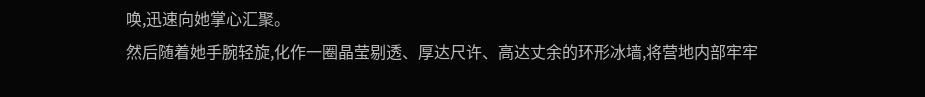唤,迅速向她掌心汇聚。
然后随着她手腕轻旋,化作一圈晶莹剔透、厚达尺许、高达丈余的环形冰墙,将营地内部牢牢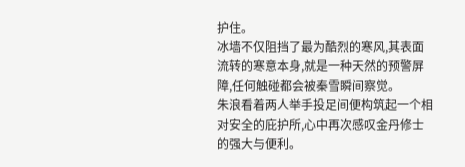护住。
冰墙不仅阻挡了最为酷烈的寒风,其表面流转的寒意本身,就是一种天然的预警屏障,任何触碰都会被秦雪瞬间察觉。
朱浪看着两人举手投足间便构筑起一个相对安全的庇护所,心中再次感叹金丹修士的强大与便利。